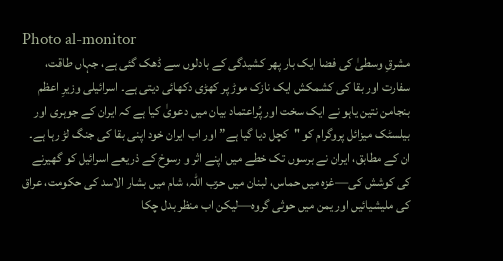Photo al-monitor
مشرقِ وسطیٰ کی فضا ایک بار پھر کشیدگی کے بادلوں سے ڈھک گئی ہے، جہاں طاقت، سفارت اور بقا کی کشمکش ایک نازک موڑ پر کھڑی دکھائی دیتی ہے۔ اسرائیلی وزیرِ اعظم بنجامن نتین یاہو نے ایک سخت اور پُراعتماد بیان میں دعویٰ کیا ہے کہ ایران کے جوہری اور بیلسٹک میزائل پروگرام کو "کچل دیا گیا ہے” اور اب ایران خود اپنی بقا کی جنگ لڑ رہا ہے۔
ان کے مطابق، ایران نے برسوں تک خطے میں اپنے اثر و رسوخ کے ذریعے اسرائیل کو گھیرنے کی کوشش کی—غزہ میں حماس، لبنان میں حزب اللہ، شام میں بشار الاسد کی حکومت، عراق کی ملیشیائیں اور یمن میں حوثی گروہ—لیکن اب منظر بدل چکا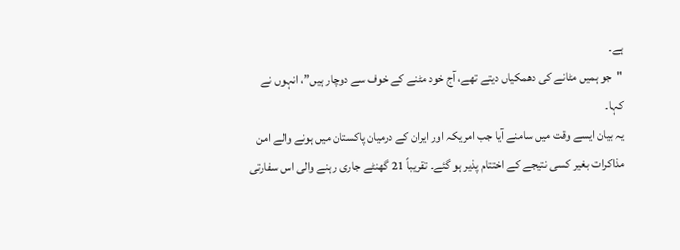ہے۔
"جو ہمیں مٹانے کی دھمکیاں دیتے تھے، آج خود مٹنے کے خوف سے دوچار ہیں”، انہوں نے کہا۔
یہ بیان ایسے وقت میں سامنے آیا جب امریکہ اور ایران کے درمیان پاکستان میں ہونے والے امن مذاکرات بغیر کسی نتیجے کے اختتام پذیر ہو گئے۔ تقریباً 21 گھنٹے جاری رہنے والی اس سفارتی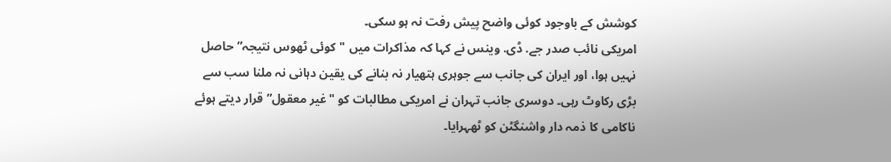کوشش کے باوجود کوئی واضح پیش رفت نہ ہو سکی۔
امریکی نائب صدر جے. ڈی. وینس نے کہا کہ مذاکرات میں "کوئی ٹھوس نتیجہ” حاصل نہیں ہوا، اور ایران کی جانب سے جوہری ہتھیار نہ بنانے کی یقین دہانی نہ ملنا سب سے بڑی رکاوٹ رہی۔ دوسری جانب تہران نے امریکی مطالبات کو "غیر معقول” قرار دیتے ہوئے ناکامی کا ذمہ دار واشنگٹن کو ٹھہرایا۔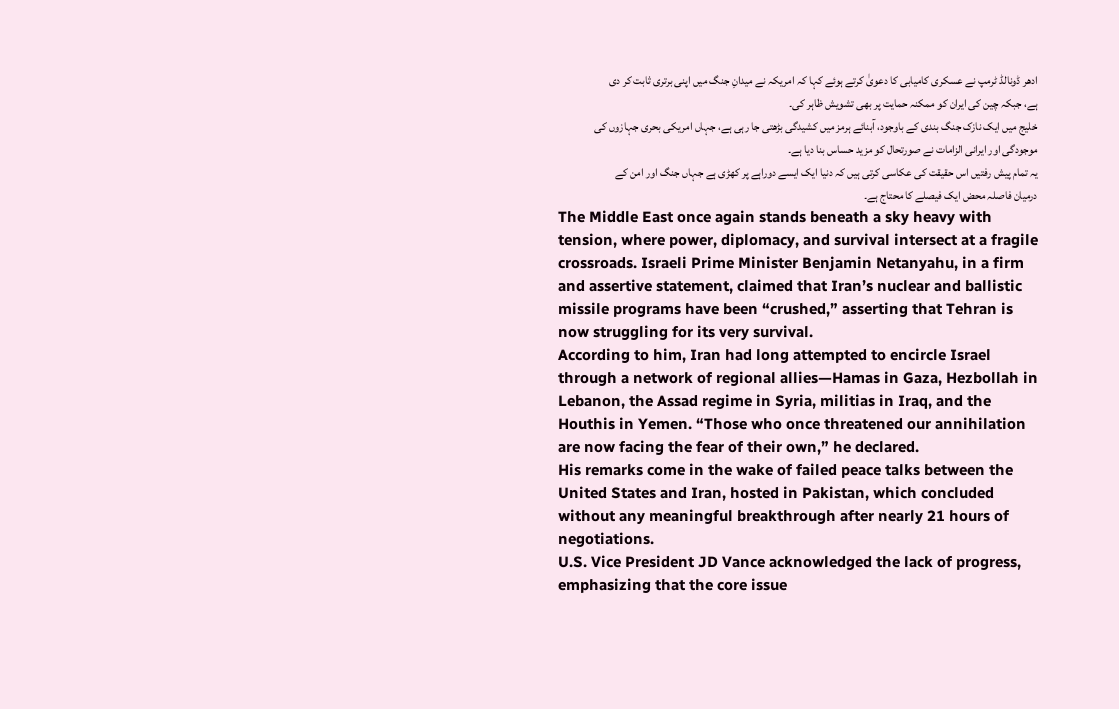ادھر ڈونالڈ ٹرمپ نے عسکری کامیابی کا دعویٰ کرتے ہوئے کہا کہ امریکہ نے میدانِ جنگ میں اپنی برتری ثابت کر دی ہے، جبکہ چین کی ایران کو ممکنہ حمایت پر بھی تشویش ظاہر کی۔
خلیج میں ایک نازک جنگ بندی کے باوجود، آبنائے ہرمز میں کشیدگی بڑھتی جا رہی ہے، جہاں امریکی بحری جہازوں کی موجودگی اور ایرانی الزامات نے صورتحال کو مزید حساس بنا دیا ہے۔
یہ تمام پیش رفتیں اس حقیقت کی عکاسی کرتی ہیں کہ دنیا ایک ایسے دوراہے پر کھڑی ہے جہاں جنگ اور امن کے درمیان فاصلہ محض ایک فیصلے کا محتاج ہے۔
The Middle East once again stands beneath a sky heavy with tension, where power, diplomacy, and survival intersect at a fragile crossroads. Israeli Prime Minister Benjamin Netanyahu, in a firm and assertive statement, claimed that Iran’s nuclear and ballistic missile programs have been “crushed,” asserting that Tehran is now struggling for its very survival.
According to him, Iran had long attempted to encircle Israel through a network of regional allies—Hamas in Gaza, Hezbollah in Lebanon, the Assad regime in Syria, militias in Iraq, and the Houthis in Yemen. “Those who once threatened our annihilation are now facing the fear of their own,” he declared.
His remarks come in the wake of failed peace talks between the United States and Iran, hosted in Pakistan, which concluded without any meaningful breakthrough after nearly 21 hours of negotiations.
U.S. Vice President JD Vance acknowledged the lack of progress, emphasizing that the core issue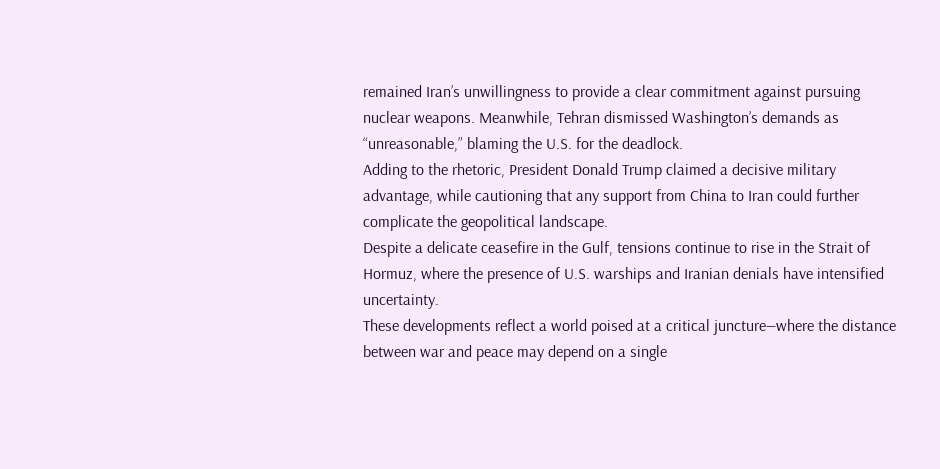remained Iran’s unwillingness to provide a clear commitment against pursuing nuclear weapons. Meanwhile, Tehran dismissed Washington’s demands as “unreasonable,” blaming the U.S. for the deadlock.
Adding to the rhetoric, President Donald Trump claimed a decisive military advantage, while cautioning that any support from China to Iran could further complicate the geopolitical landscape.
Despite a delicate ceasefire in the Gulf, tensions continue to rise in the Strait of Hormuz, where the presence of U.S. warships and Iranian denials have intensified uncertainty.
These developments reflect a world poised at a critical juncture—where the distance between war and peace may depend on a single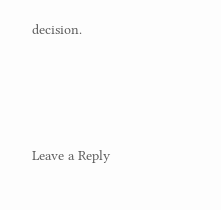decision.




Leave a Reply